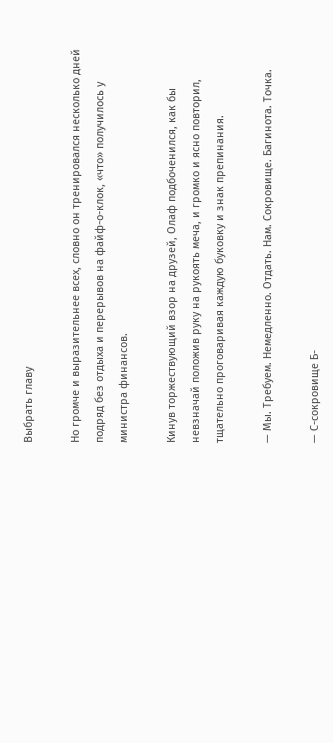Выбрать главу

Но громче и выразительнее всех, словно он тренировался несколько дней подряд без отдыха и перерывов на файф-о-клок, «что» получилось у министра финансов.

Кинув торжествующий взор на друзей, Олаф подбоченился, как бы невзначай положив руку на рукоять меча, и громко и ясно повторил, тщательно проговаривая каждую буковку и знак препинания.

— Мы. Требуем. Немедленно. Отдать. Нам. Сокровище. Багинота. Точка.

— С-сокровище Б-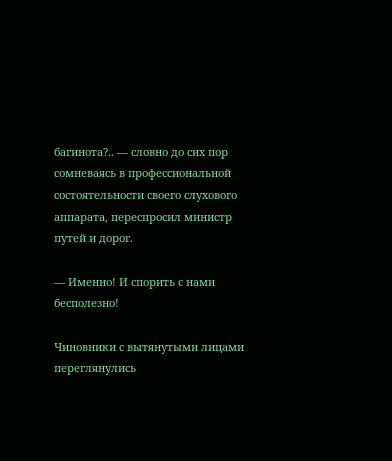багинота?.. — словно до сих пор сомневаясь в профессиональной состоятельности своего слухового аппарата, переспросил министр путей и дорог.

— Именно! И спорить с нами бесполезно!

Чиновники с вытянутыми лицами переглянулись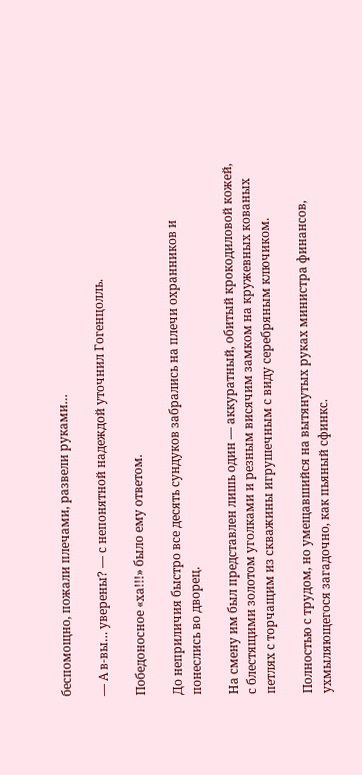беспомощно, пожали плечами, развели руками…

— А в-вы… уверены? — с непонятной надеждой уточнил Гогенцолль.

Победоносное «ха!!!» было ему ответом.

До неприличия быстро все десять сундуков забрались на плечи охранников и понеслись во дворец.

На смену им был представлен лишь один — аккуратный, обитый крокодиловой кожей, с блестящими золотом уголками и резным висячим замком на кружевных кованых петлях с торчащим из скважины игрушечным с виду серебряным ключиком.

Полностью с трудом, но умещавшийся на вытянутых руках министра финансов, ухмыляющегося загадочно, как пьяный сфинкс.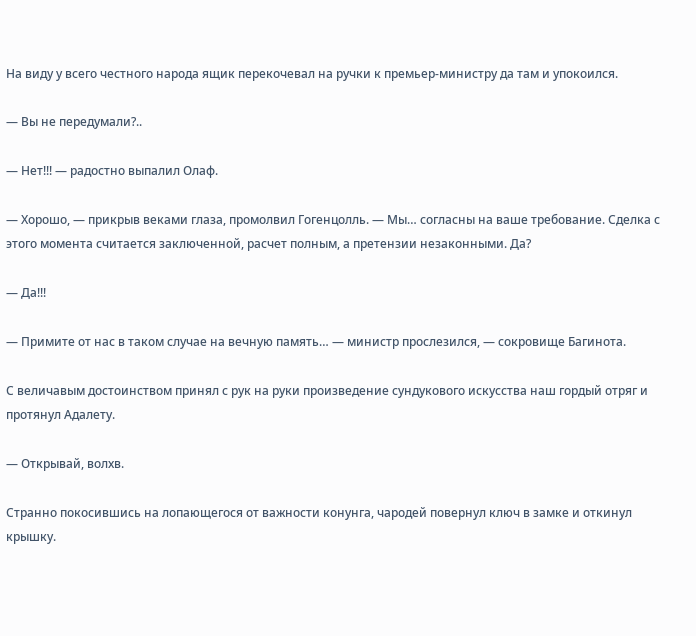На виду у всего честного народа ящик перекочевал на ручки к премьер-министру да там и упокоился.

— Вы не передумали?..

— Нет!!! — радостно выпалил Олаф.

— Хорошо, — прикрыв веками глаза, промолвил Гогенцолль. — Мы… согласны на ваше требование. Сделка с этого момента считается заключенной, расчет полным, а претензии незаконными. Да?

— Да!!!

— Примите от нас в таком случае на вечную память… — министр прослезился, — сокровище Багинота.

С величавым достоинством принял с рук на руки произведение сундукового искусства наш гордый отряг и протянул Адалету.

— Открывай, волхв.

Странно покосившись на лопающегося от важности конунга, чародей повернул ключ в замке и откинул крышку.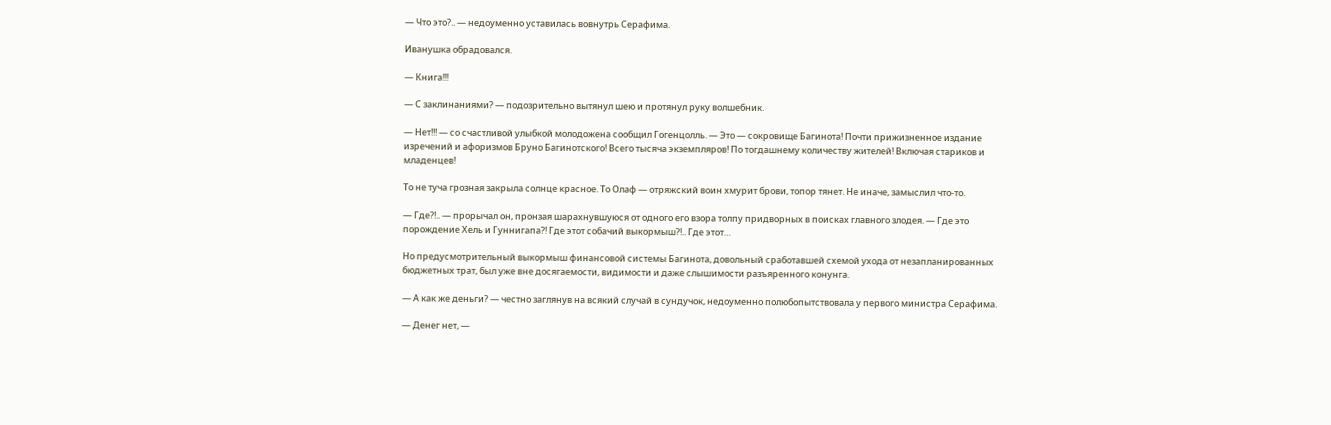— Что это?.. — недоуменно уставилась вовнутрь Серафима.

Иванушка обрадовался.

— Книга!!!

— С заклинаниями? — подозрительно вытянул шею и протянул руку волшебник.

— Нет!!! — со счастливой улыбкой молодожена сообщил Гогенцолль. — Это — сокровище Багинота! Почти прижизненное издание изречений и афоризмов Бруно Багинотского! Всего тысяча экземпляров! По тогдашнему количеству жителей! Включая стариков и младенцев!

То не туча грозная закрыла солнце красное. То Олаф — отряжский воин хмурит брови, топор тянет. Не иначе, замыслил что-то.

— Где?!.. — прорычал он, пронзая шарахнувшуюся от одного его взора толпу придворных в поисках главного злодея. — Где это порождение Хель и Гуннигапа?! Где этот собачий выкормыш?!.. Где этот…

Но предусмотрительный выкормыш финансовой системы Багинота, довольный сработавшей схемой ухода от незапланированных бюджетных трат, был уже вне досягаемости, видимости и даже слышимости разъяренного конунга.

— А как же деньги? — честно заглянув на всякий случай в сундучок, недоуменно полюбопытствовала у первого министра Серафима.

— Денег нет, —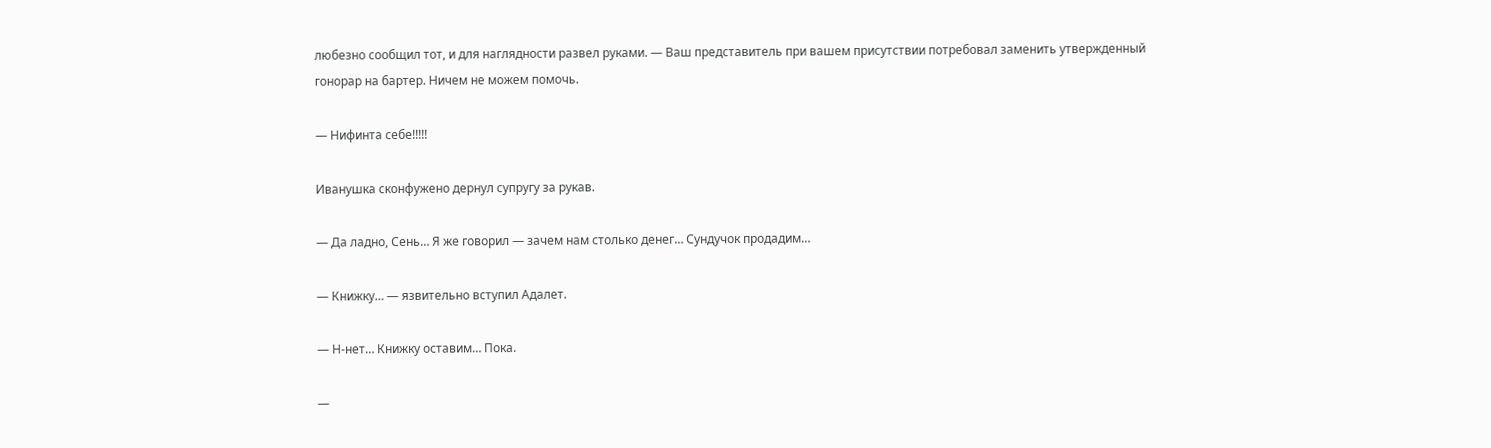любезно сообщил тот, и для наглядности развел руками. — Ваш представитель при вашем присутствии потребовал заменить утвержденный гонорар на бартер. Ничем не можем помочь.

— Нифинта себе!!!!!

Иванушка сконфужено дернул супругу за рукав.

— Да ладно, Сень… Я же говорил — зачем нам столько денег… Сундучок продадим…

— Книжку… — язвительно вступил Адалет.

— Н-нет… Книжку оставим… Пока.

—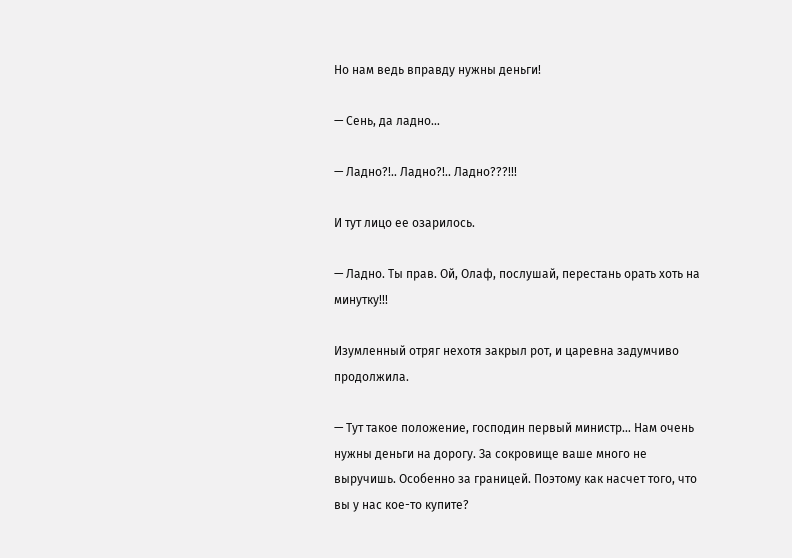Но нам ведь вправду нужны деньги!

— Сень, да ладно…

— Ладно?!.. Ладно?!.. Ладно???!!!

И тут лицо ее озарилось.

— Ладно. Ты прав. Ой, Олаф, послушай, перестань орать хоть на минутку!!!

Изумленный отряг нехотя закрыл рот, и царевна задумчиво продолжила.

— Тут такое положение, господин первый министр… Нам очень нужны деньги на дорогу. За сокровище ваше много не выручишь. Особенно за границей. Поэтому как насчет того, что вы у нас кое-то купите?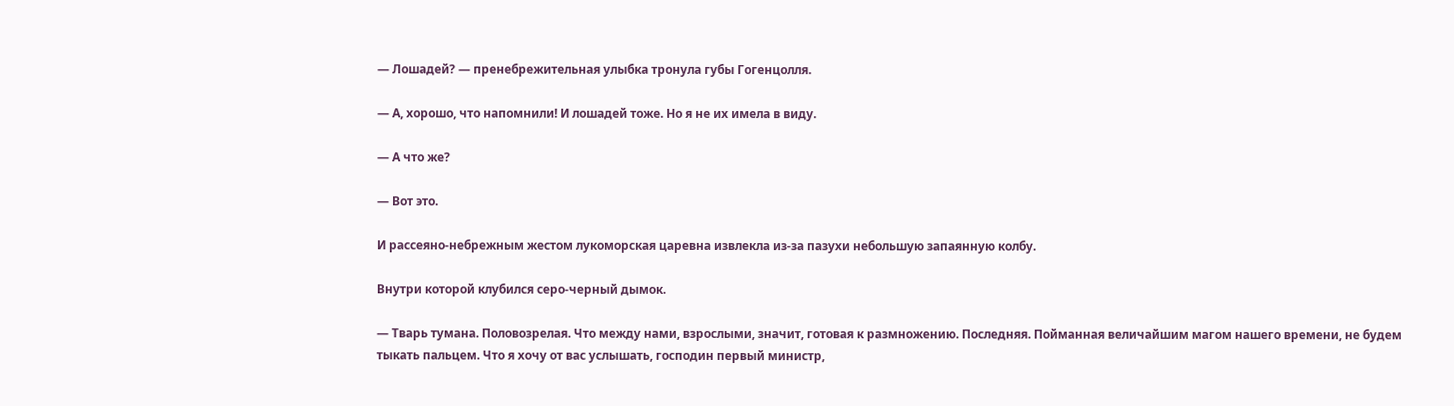— Лошадей? — пренебрежительная улыбка тронула губы Гогенцолля.

— А, хорошо, что напомнили! И лошадей тоже. Но я не их имела в виду.

— А что же?

— Вот это.

И рассеяно-небрежным жестом лукоморская царевна извлекла из-за пазухи небольшую запаянную колбу.

Внутри которой клубился серо-черный дымок.

— Тварь тумана. Половозрелая. Что между нами, взрослыми, значит, готовая к размножению. Последняя. Пойманная величайшим магом нашего времени, не будем тыкать пальцем. Что я хочу от вас услышать, господин первый министр,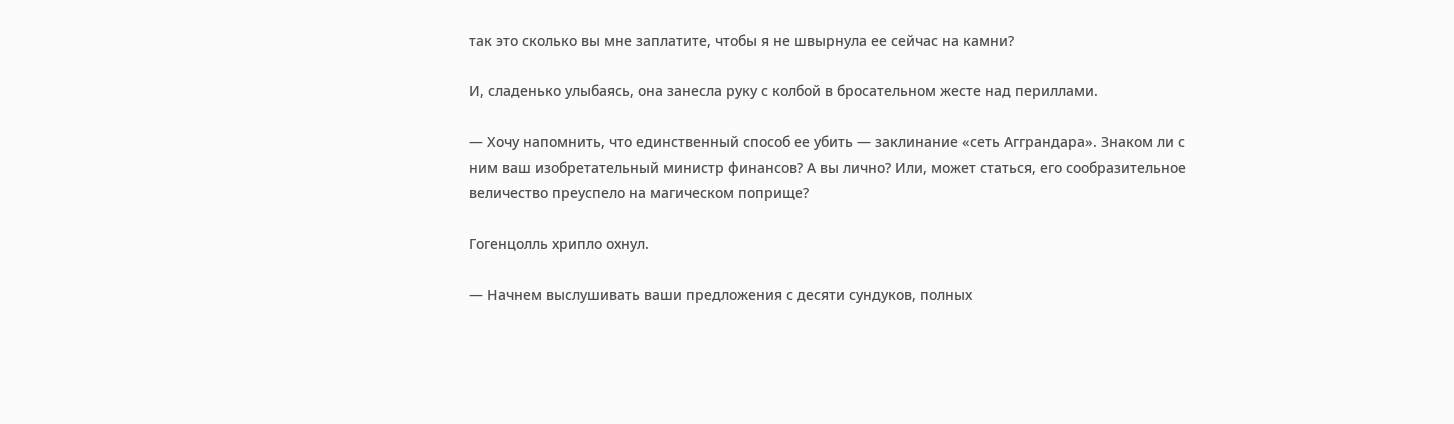так это сколько вы мне заплатите, чтобы я не швырнула ее сейчас на камни?

И, сладенько улыбаясь, она занесла руку с колбой в бросательном жесте над периллами.

— Хочу напомнить, что единственный способ ее убить — заклинание «сеть Агграндара». Знаком ли с ним ваш изобретательный министр финансов? А вы лично? Или, может статься, его сообразительное величество преуспело на магическом поприще?

Гогенцолль хрипло охнул.

— Начнем выслушивать ваши предложения с десяти сундуков, полных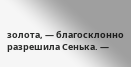золота, — благосклонно разрешила Сенька. —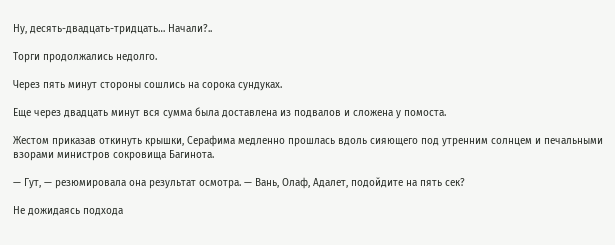Ну, десять-двадцать-тридцать… Начали?..

Торги продолжались недолго.

Через пять минут стороны сошлись на сорока сундуках.

Еще через двадцать минут вся сумма была доставлена из подвалов и сложена у помоста.

Жестом приказав откинуть крышки, Серафима медленно прошлась вдоль сияющего под утренним солнцем и печальными взорами министров сокровища Багинота.

— Гут, — резюмировала она результат осмотра. — Вань, Олаф, Адалет, подойдите на пять сек?

Не дожидаясь подхода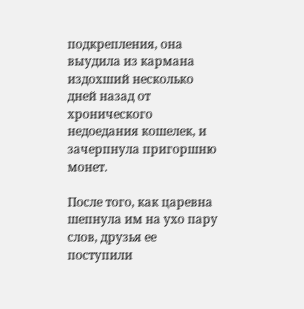подкрепления, она выудила из кармана издохший несколько дней назад от хронического недоедания кошелек, и зачерпнула пригоршню монет.

После того, как царевна шепнула им на ухо пару слов, друзья ее поступили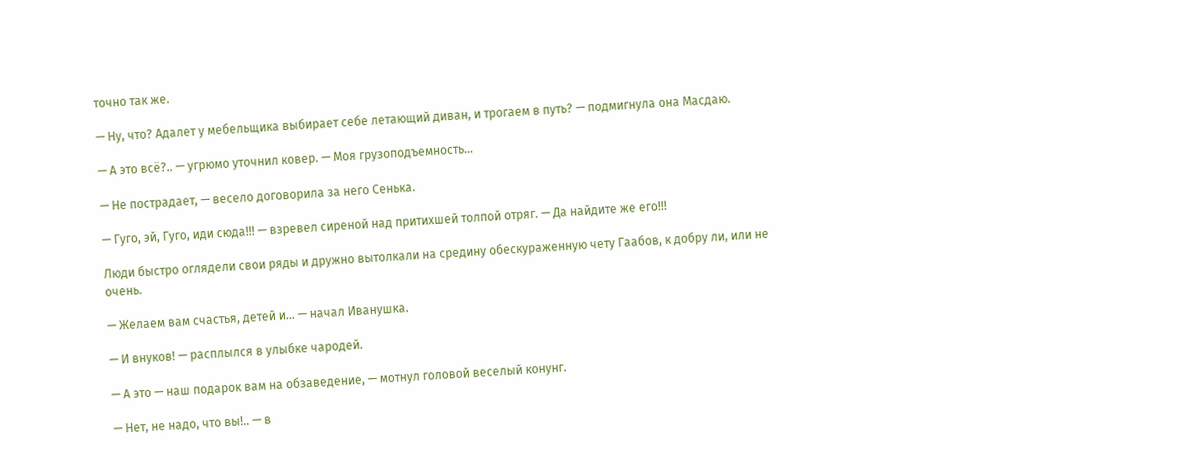точно так же.

— Ну, что? Адалет у мебельщика выбирает себе летающий диван, и трогаем в путь? — подмигнула она Масдаю.

— А это всё?.. — угрюмо уточнил ковер. — Моя грузоподъемность…

— Не пострадает, — весело договорила за него Сенька.

— Гуго, эй, Гуго, иди сюда!!! — взревел сиреной над притихшей толпой отряг. — Да найдите же его!!!

Люди быстро оглядели свои ряды и дружно вытолкали на средину обескураженную чету Гаабов, к добру ли, или не очень.

— Желаем вам счастья, детей и… — начал Иванушка.

— И внуков! — расплылся в улыбке чародей.

— А это — наш подарок вам на обзаведение, — мотнул головой веселый конунг.

— Нет, не надо, что вы!.. — в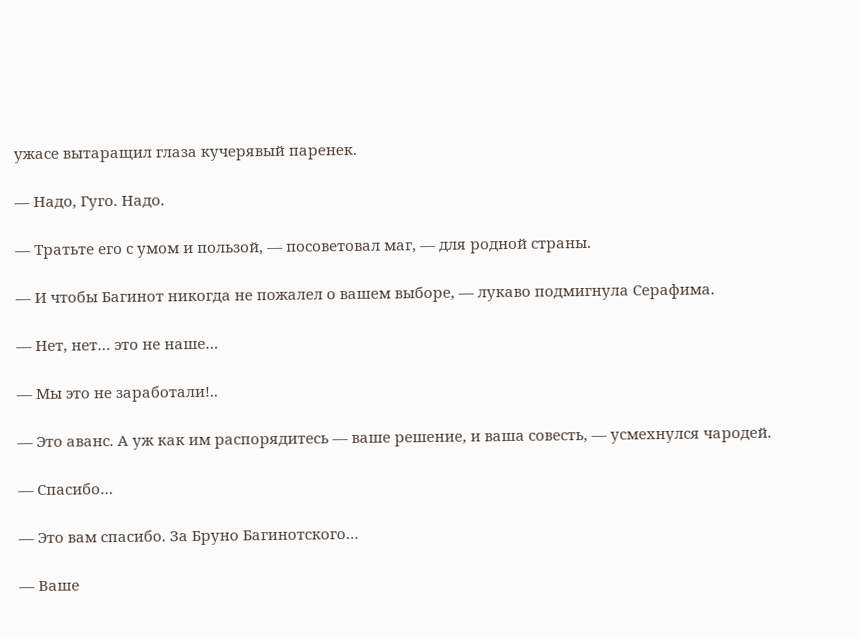ужасе вытаращил глаза кучерявый паренек.

— Надо, Гуго. Надо.

— Тратьте его с умом и пользой, — посоветовал маг, — для родной страны.

— И чтобы Багинот никогда не пожалел о вашем выборе, — лукаво подмигнула Серафима.

— Нет, нет… это не наше…

— Мы это не заработали!..

— Это аванс. А уж как им распорядитесь — ваше решение, и ваша совесть, — усмехнулся чародей.

— Спасибо…

— Это вам спасибо. За Бруно Багинотского…

— Ваше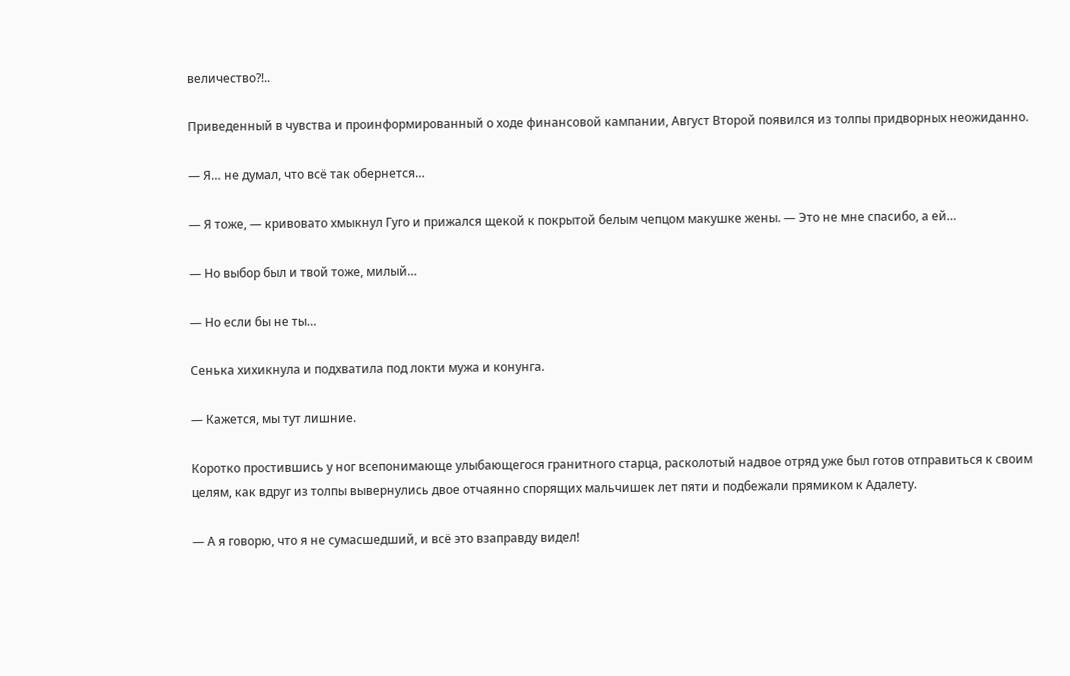величество?!..

Приведенный в чувства и проинформированный о ходе финансовой кампании, Август Второй появился из толпы придворных неожиданно.

— Я… не думал, что всё так обернется…

— Я тоже, — кривовато хмыкнул Гуго и прижался щекой к покрытой белым чепцом макушке жены. — Это не мне спасибо, а ей…

— Но выбор был и твой тоже, милый…

— Но если бы не ты…

Сенька хихикнула и подхватила под локти мужа и конунга.

— Кажется, мы тут лишние.

Коротко простившись у ног всепонимающе улыбающегося гранитного старца, расколотый надвое отряд уже был готов отправиться к своим целям, как вдруг из толпы вывернулись двое отчаянно спорящих мальчишек лет пяти и подбежали прямиком к Адалету.

— А я говорю, что я не сумасшедший, и всё это взаправду видел!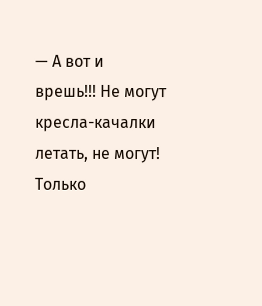— А вот и врешь!!! Не могут кресла-качалки летать, не могут! Только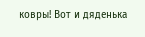ковры! Вот и дяденька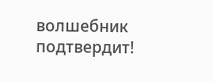волшебник подтвердит!